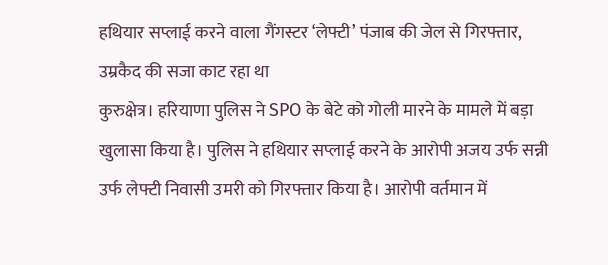हथियार सप्लाई करने वाला गैंगस्टर ‘लेफ्टी’ पंजाब की जेल से गिरफ्तार, उम्रकैद की सजा काट रहा था
कुरुक्षेत्र। हरियाणा पुलिस ने SPO के बेटे को गोली मारने के मामले में बड़ा खुलासा किया है। पुलिस ने हथियार सप्लाई करने के आरोपी अजय उर्फ सन्नी उर्फ लेफ्टी निवासी उमरी को गिरफ्तार किया है। आरोपी वर्तमान में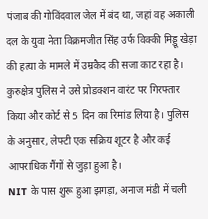पंजाब की गोविंदवाल जेल में बंद था, जहां वह अकाली दल के युवा नेता विक्रमजीत सिंह उर्फ विक्की मिड्डू खेड़ा की हत्या के मामले में उम्रकैद की सजा काट रहा है।
कुरुक्षेत्र पुलिस ने उसे प्रोडक्शन वारंट पर गिरफ्तार किया और कोर्ट से 5 दिन का रिमांड लिया है। पुलिस के अनुसार, लेफ्टी एक सक्रिय शूटर है और कई आपराधिक गैंगों से जुड़ा हुआ है।
NIT के पास शुरू हुआ झगड़ा, अनाज मंडी में चली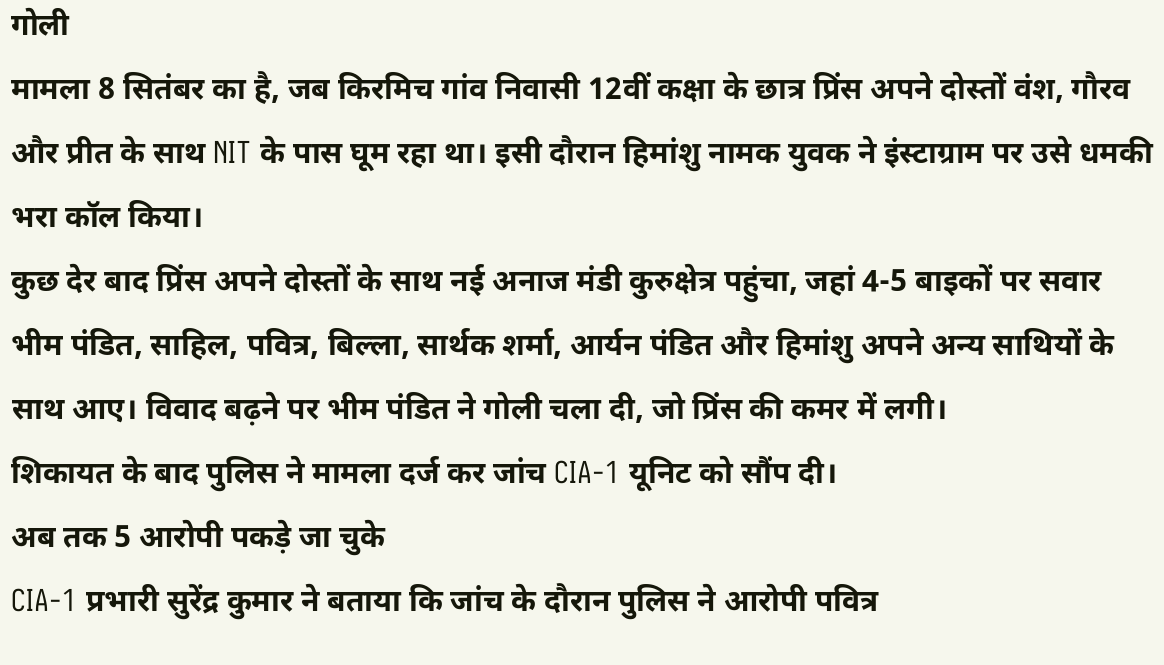गोली
मामला 8 सितंबर का है, जब किरमिच गांव निवासी 12वीं कक्षा के छात्र प्रिंस अपने दोस्तों वंश, गौरव और प्रीत के साथ NIT के पास घूम रहा था। इसी दौरान हिमांशु नामक युवक ने इंस्टाग्राम पर उसे धमकी भरा कॉल किया।
कुछ देर बाद प्रिंस अपने दोस्तों के साथ नई अनाज मंडी कुरुक्षेत्र पहुंचा, जहां 4-5 बाइकों पर सवार भीम पंडित, साहिल, पवित्र, बिल्ला, सार्थक शर्मा, आर्यन पंडित और हिमांशु अपने अन्य साथियों के साथ आए। विवाद बढ़ने पर भीम पंडित ने गोली चला दी, जो प्रिंस की कमर में लगी।
शिकायत के बाद पुलिस ने मामला दर्ज कर जांच CIA-1 यूनिट को सौंप दी।
अब तक 5 आरोपी पकड़े जा चुके
CIA-1 प्रभारी सुरेंद्र कुमार ने बताया कि जांच के दौरान पुलिस ने आरोपी पवित्र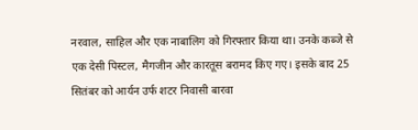नरवाल, साहिल और एक नाबालिग को गिरफ्तार किया था। उनके कब्जे से एक देसी पिस्टल, मैगजीन और कारतूस बरामद किए गए। इसके बाद 25 सितंबर को आर्यन उर्फ शटर निवासी बारवा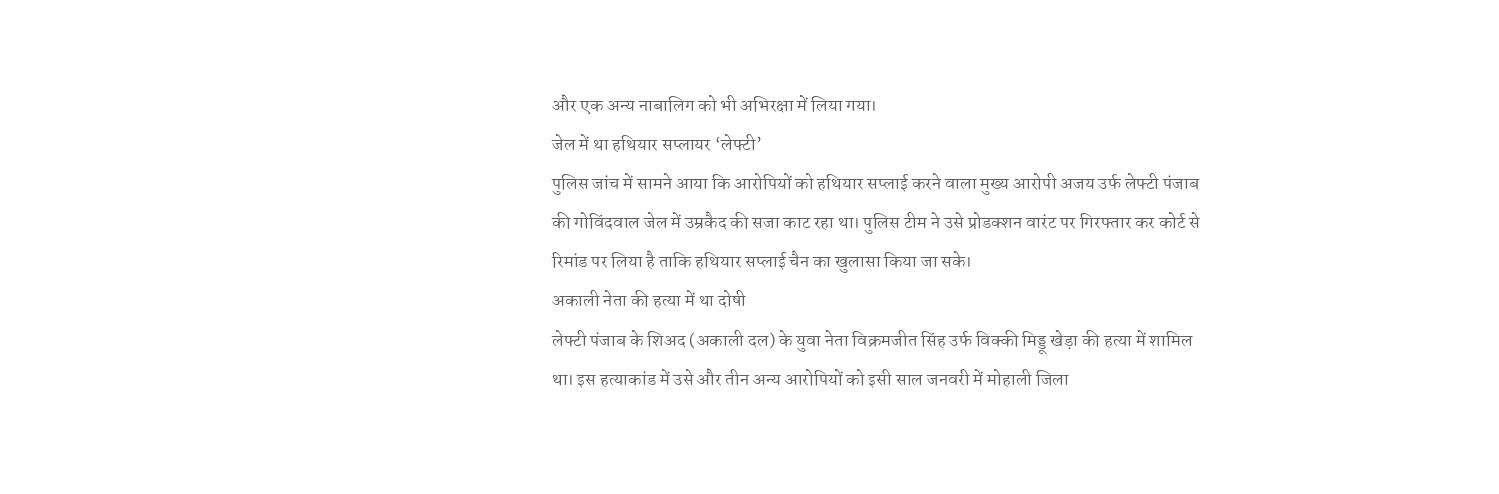और एक अन्य नाबालिग को भी अभिरक्षा में लिया गया।
जेल में था हथियार सप्लायर ‘लेफ्टी’
पुलिस जांच में सामने आया कि आरोपियों को हथियार सप्लाई करने वाला मुख्य आरोपी अजय उर्फ लेफ्टी पंजाब की गोविंदवाल जेल में उम्रकैद की सजा काट रहा था। पुलिस टीम ने उसे प्रोडक्शन वारंट पर गिरफ्तार कर कोर्ट से रिमांड पर लिया है ताकि हथियार सप्लाई चैन का खुलासा किया जा सके।
अकाली नेता की हत्या में था दोषी
लेफ्टी पंजाब के शिअद (अकाली दल) के युवा नेता विक्रमजीत सिंह उर्फ विक्की मिड्डू खेड़ा की हत्या में शामिल था। इस हत्याकांड में उसे और तीन अन्य आरोपियों को इसी साल जनवरी में मोहाली जिला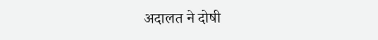अदालत ने दोषी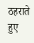ठहराते हुए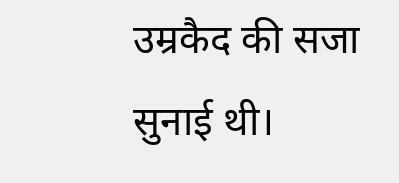उम्रकैद की सजा सुनाई थी।